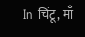In चिंटू, माँ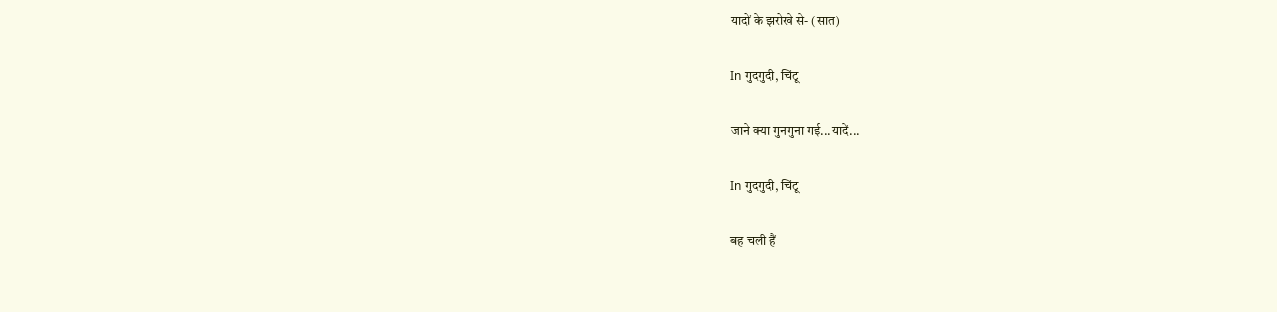यादों के झरोखे से- (सात)

In गुदगुदी, चिंटू

जाने क्या गुनगुना गई...यादें...

In गुदगुदी, चिंटू

बह चली हैं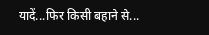यादें...फिर किसी बहाने से...